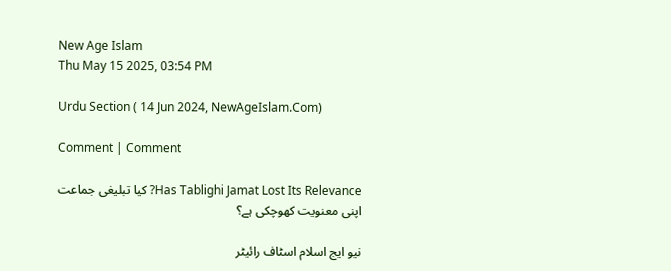New Age Islam
Thu May 15 2025, 03:54 PM

Urdu Section ( 14 Jun 2024, NewAgeIslam.Com)

Comment | Comment

Has Tablighi Jamat Lost Its Relevance? کیا تبلیغی جماعت اپنی معنویت کھوچکی ہے؟

نیو ایج اسلام اسٹاف رائیٹر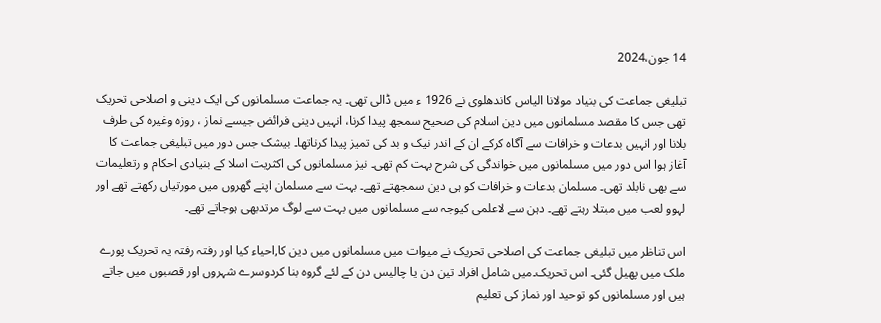14 جون،2024

تبلیغی جماعت کی بنیاد مولانا الیاس کاندھلوی نے 1926 ء میں ڈالی تھی۔ یہ جماعت مسلمانوں کی ایک دینی و اصلاحی تحریک تھی جس کا مقصد مسلمانوں میں دین اسلام کی صحیح سمجھ پیدا کرنا، انہیں دینی فرائض جیسے نماز ، روزہ وغیرہ کی طرف بلانا اور انہیں بدعات و خرافات سے آگاہ کرکے ان کے اندر نیک و بد کی تمیز پیدا کرناتھا۔ بیشک جس دور میں تبلیغی جماعت کا آغاز ہوا اس دور میں مسلمانوں میں خواندگی کی شرح بہت کم تھی۔ نیز مسلمانوں کی اکثریت اسلا کے بنیادی احکام و رتعلیمات سے بھی نابلد تھی۔ مسلمان بدعات و خرافات کو ہی دین سمجھتے تھے۔ بہت سے مسلمان اپنے گھروں میں مورتیاں رکھتے تھے اور لہوو لعب میں مبتلا رہتے تھے۔ دہن سے لاعلمی کیوجہ سے مسلمانوں میں بہت سے لوگ مرتدبھی ہوجاتے تھے۔

اس تناظر میں تبلیغی جماعت کی اصلاحی تحریک نے میوات میں مسلمانوں میں دین کا,احیاء کیا اور رفتہ رفتہ یہ تحریک پورے ملک میں پھیل گئی۔ اس تحریک۔میں شامل افراد تین دن یا چالیس دن کے لئے گروہ بنا کردوسرے شہروں اور قصبوں میں جاتے ہیں اور مسلمانوں کو توحید اور نماز کی تعلیم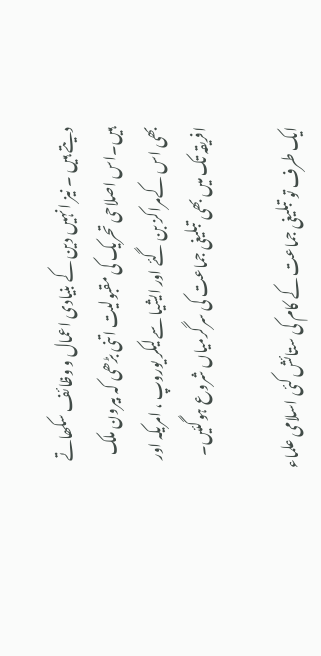دیتے ہیں ۔ نیز انہیں دین کے بنیادی اعمال و وظائف سکھاتے ہیں۔اس اصلاحی تحریک کی مقبولیت اتنی بڑھی کہ بیرون ملک بھی اس کےمراکز بن گئے اور ایشیا سےلیکر یوروپ ، امریکہ اور افریقہ تک میں بھی تبلیغی جماعت کی سرگرمیاں شروع ہوگئیں۔

ایک طرف تو تبلیغی جماعت کے کام کی ستائش کئی اسلامی علماء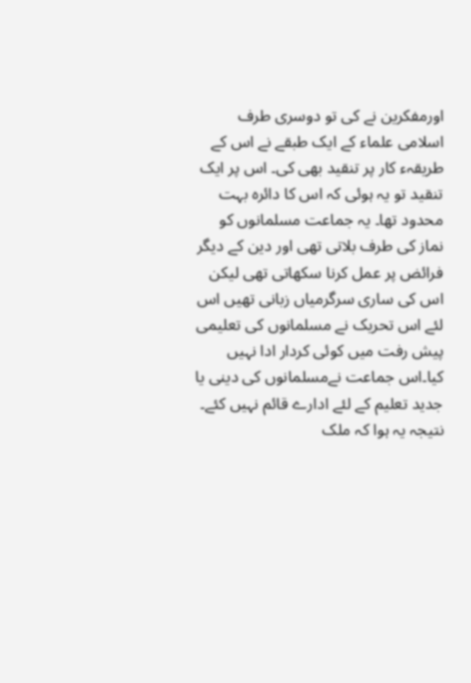اورمفکرین نے کی تو دوسری طرف اسلامی علماء کے ایک طبقے نے اس کے طریقہء کار پر تنقید بھی کی۔ اس پر ایک تنقید تو یہ ہوئی کہ اس کا دائرہ بہت محدود تھا۔ یہ جماعت مسلمانوں کو نماز کی طرف بلاتی تھی اور دین کے دیگر فرائض پر عمل کرنا سکھاتی تھی لیکن اس کی ساری سرگرمیاں زبانی تھیں اس لئے اس تحریک نے مسلمانوں کی تعلیمی پیش رفت میں کوئی کردار ادا نہیں کیا۔اس جماعت نےمسلمانوں کی دینی یا جدید تعلیم کے لئے ادارے قائم نہیں کئے۔ نتیجہ یہ ہوا کہ ملک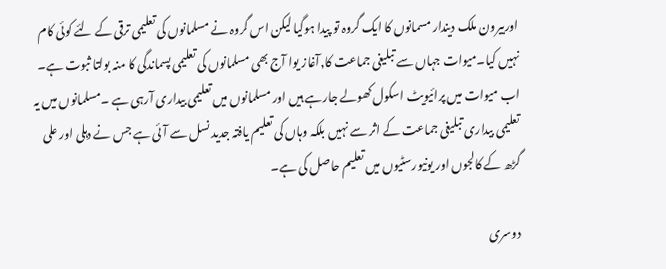اوربیرون ملک دیندار مسمانوں کا ایک گروہ تو پیدا ہوگیا لیکن اس گروہ نے مسلمانوں کی تعلیمی ترقی کے لئے کوئی کام نہیں کیا۔میوات جہاں سے تبلیغی جماعت کا,آغاز یوا آج بھی مسلمانوں کی تعلیمی پسماندگی کا منہ بولتا ثبوت ہے۔ اب میوات میں پرائیویٹ اسکول کھولے جارہے ہیں اور مسلمانوں میں تعلیمی بیداری آرہی ہے ۔مسلمانوں میں یہ تعلیمی بیداری تبلیغی جماعت کے اثر سے نہیں بلکہ وہاں کی تعلیم یافتہ جدید نسل سے آئی ہے جس نے دہلی اور علی گڑھ کے کالجوں اور یونیورسٹیوں میں تعلیم حاصل کی ہے۔

دوسری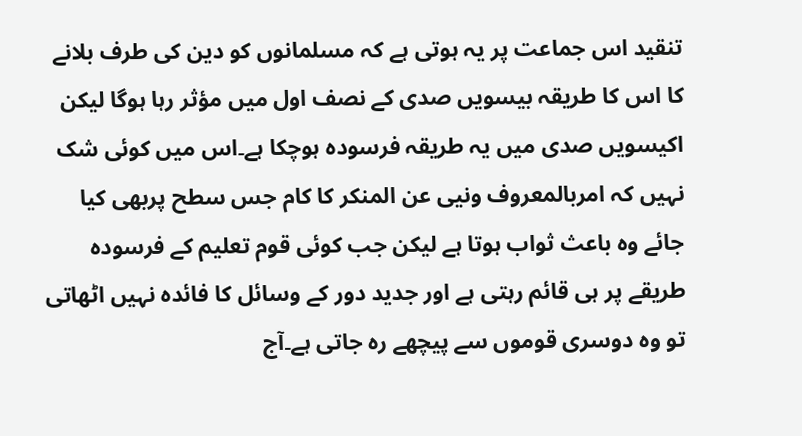تنقید اس جماعت پر یہ ہوتی ہے کہ مسلمانوں کو دین کی طرف بلانے کا اس کا طریقہ بیسویں صدی کے نصف اول میں مؤثر رہا ہوگا لیکن اکیسویں صدی میں یہ طریقہ فرسودہ ہوچکا ہے۔اس میں کوئی شک نہیں کہ امربالمعروف ونیی عن المنکر کا کام جس سطح پربھی کیا جائے وہ باعث ثواب ہوتا ہے لیکن جب کوئی قوم تعلیم کے فرسودہ طریقے پر ہی قائم رہتی ہے اور جدید دور کے وسائل کا فائدہ نہیں اٹھاتی تو وہ دوسری قوموں سے پیچھے رہ جاتی ہے۔آج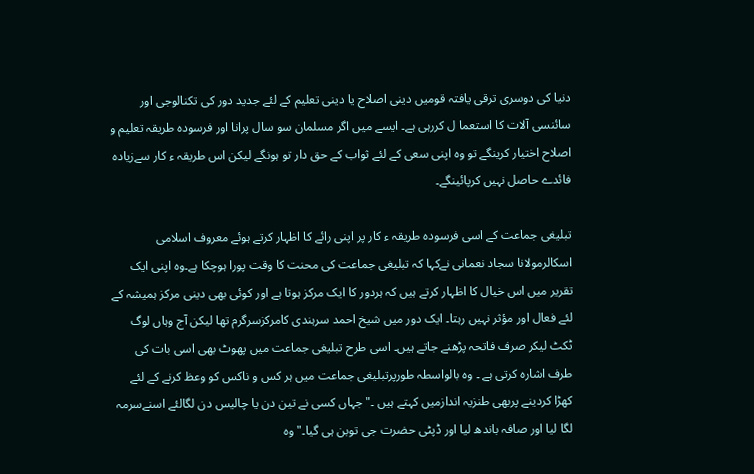دنیا کی دوسری ترقی یافتہ قومیں دینی اصلاح یا دینی تعلیم کے لئے جدید دور کی تکنالوجی اور سائنسی آلات کا استعما ل کررہی ہے۔ ایسے میں اگر مسلمان سو سال پرانا اور فرسودہ طریقہ تعلیم و اصلاح اختیار کرینگے تو وہ اپنی سعی کے لئے ثواب کے حق دار تو ہونگے لیکن اس طریقہ ء کار سےزیادہ فائدے حاصل نہیں کرپائینگے۔

تبلیغی جماعت کے اسی فرسودہ طریقہ ء کار پر اپنی رائے کا اظہار کرتے ہوئے معروف اسلامی اسکالرمولانا سجاد نعمانی نےکہا کہ تبلیغی جماعت کی محنت کا وقت پورا ہوچکا ہے۔وہ اپنی ایک تقریر میں اس خیال کا اظہار کرتے ہیں کہ ہردور کا ایک مرکز ہوتا ہے اور کوئی بھی دینی مرکز ہمیشہ کے لئے فعال اور مؤثر نہیں رہتا۔ ایک دور میں شیخ احمد سرہندی کامرکزسرگرم تھا لیکن آج وہاں لوگ ٹکٹ لیکر صرف فاتحہ پڑھنے جاتے ہیں۔ اسی طرح تبلیغی جماعت میں پھوٹ بھی اسی بات کی طرف اشارہ کرتی ہے ۔ وہ بالواسطہ طورپرتبلیغی جماعت میں ہر کس و ناکس کو وعظ کرنے کے لئے کھڑا کردینے پربھی طنزیہ اندازمیں کہتے ہیں ۔" جہاں کسی نے تین دن یا چالیس دن لگالئے اسنےسرمہ لگا لیا اور صافہ باندھ لیا اور ڈپٹی حضرت جی توبن ہی گیا۔" وہ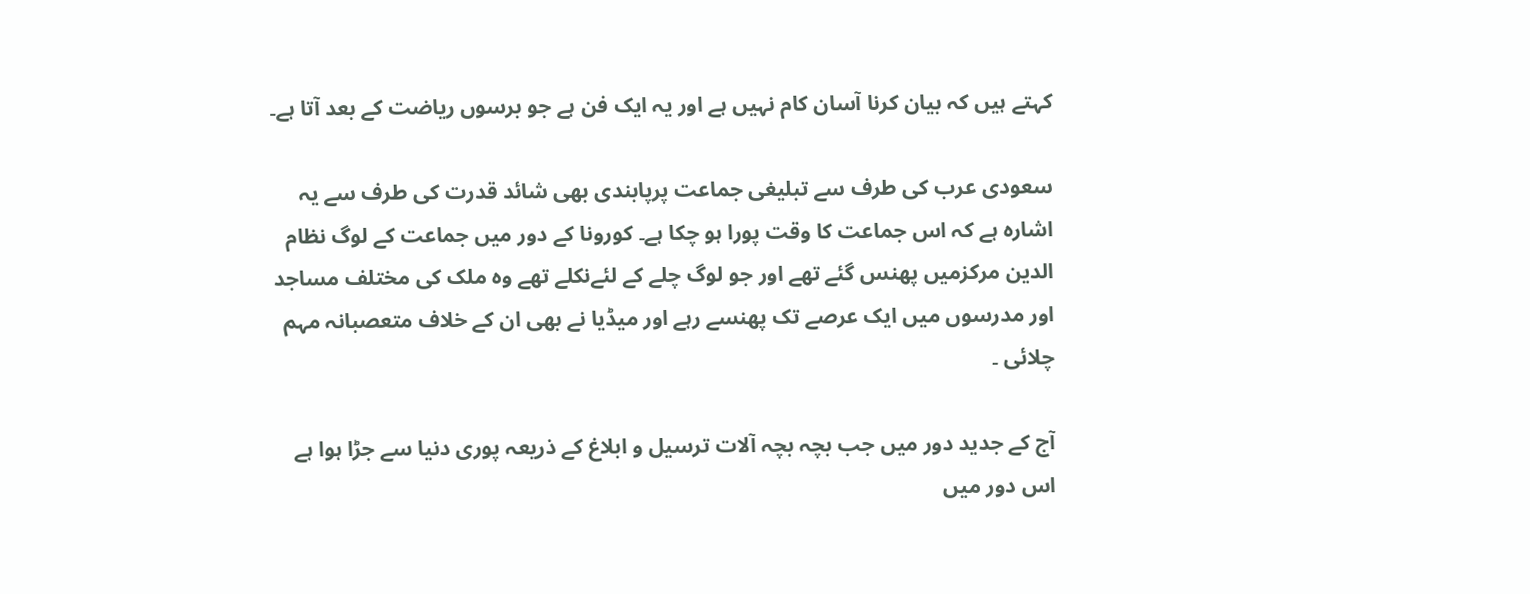کہتے ہیں کہ بیان کرنا آسان کام نہیں ہے اور یہ ایک فن ہے جو برسوں ریاضت کے بعد آتا ہے۔

سعودی عرب کی طرف سے تبلیغی جماعت پرپابندی بھی شائد قدرت کی طرف سے یہ اشارہ ہے کہ اس جماعت کا وقت پورا ہو چکا ہے۔ کورونا کے دور میں جماعت کے لوگ نظام الدین مرکزمیں پھنس گئے تھے اور جو لوگ چلے کے لئےنکلے تھے وہ ملک کی مختلف مساجد اور مدرسوں میں ایک عرصے تک پھنسے رہے اور میڈیا نے بھی ان کے خلاف متعصبانہ مہم چلائی ۔

آج کے جدید دور میں جب بچہ بچہ آلات ترسیل و ابلاغ کے ذریعہ پوری دنیا سے جڑا ہوا ہے اس دور میں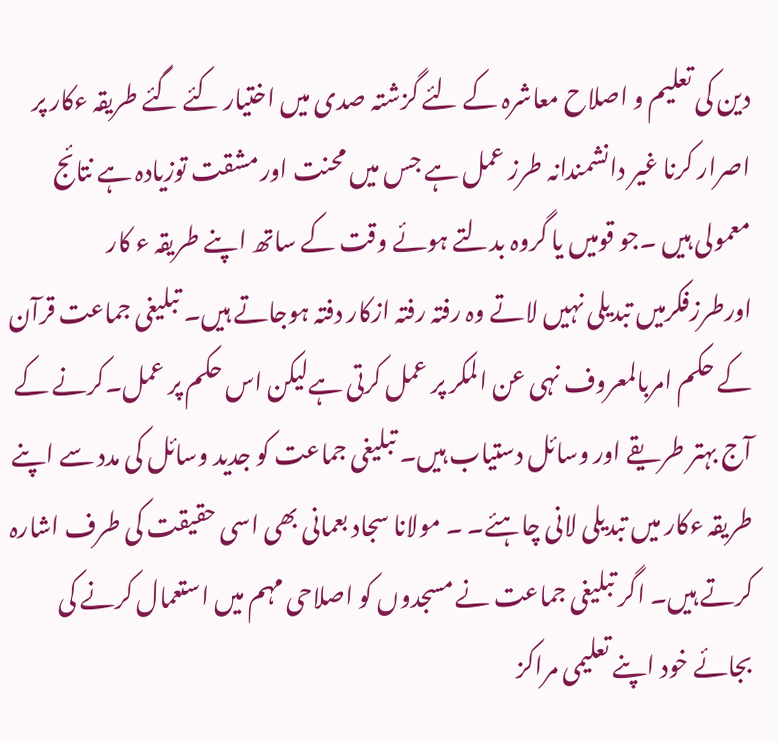دین کی تعلیم و اصلاح معاشرہ کے لئے گزشتہ صدی میں اختیار کئے گئے طریقہ ءکار پر اصرار کرنا غیر دانشمندانہ طرز عمل ہے جس میں محنت اور مشقت توزیادہ ہے نتائج معمولی ہیں ۔جو قومیں یا گروہ بدلتے ہوئے وقت کے ساتھ اپنے طریقہ ء کار اورطرزفکرمیں تبدیلی نہیں لاتے وہ رفتہ رفتہ ازکار دفتہ ہوجاتے ہیں۔ تبلیغی جماعت قرآن کے حکم امربالمعروف نہی عن المکر پر عمل کرتی ہےلیکن اس حکم پر عمل۔کرنے کے آج بہتر طریقے اور وسائل دستیاب ہیں۔ تبلیغی جماعت کو جدید وسائل کی مدد سے اپنے طریقہ ءکار میں تبدیلی لانی چاہئے۔ ۔ مولانا سجاد بعمانی بھی اسی حقیقت کی طرف اشارہ کرتے ہیں۔ اگر تبلیغی جماعت نے مسجدوں کو اصلاحی مہم میں استعمال کرنے کی بجائے خود اپنے تعلیمی مراکز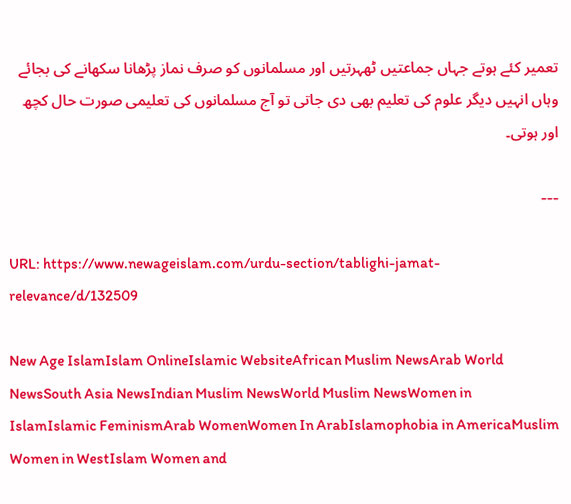تعمیر کئے ہوتے جہاں جماعتیں ٹھہرتیں اور مسلمانوں کو صرف نماز پڑھانا سکھانے کی بجائے وہاں انہیں دیگر علوم کی تعلیم بھی دی جاتی تو آج مسلمانوں کی تعلیمی صورت حال کچھ اور ہوتی۔

---

URL: https://www.newageislam.com/urdu-section/tablighi-jamat-relevance/d/132509

New Age IslamIslam OnlineIslamic WebsiteAfrican Muslim NewsArab World NewsSouth Asia NewsIndian Muslim NewsWorld Muslim NewsWomen in IslamIslamic FeminismArab WomenWomen In ArabIslamophobia in AmericaMuslim Women in WestIslam Women and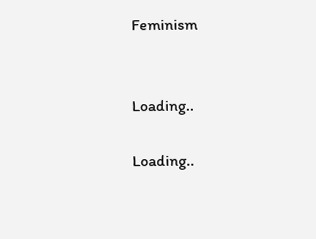Feminism


Loading..

Loading..